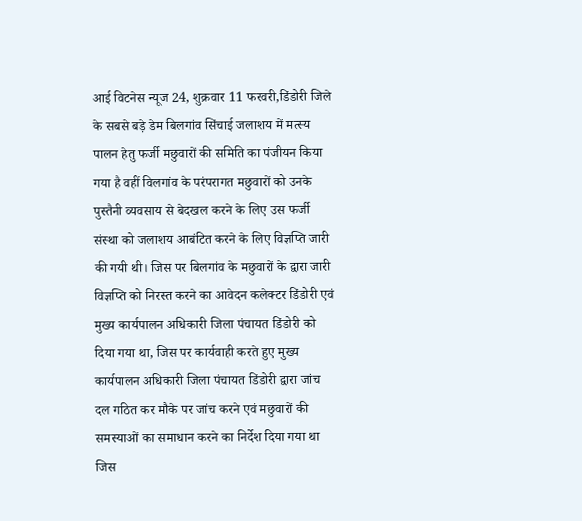आई विटनेस न्यूज 24, शुक्रवार 11 फरवरी,डिंडोरी जिले के सबसे बड़े डेम बिलगांव सिंचाई जलाशय में मत्स्य पालन हेतु फर्जी मछुवारों की समिति का पंजीयन किया गया है वहीं विलगांव के परंपरागत मछुवारों को उनके पुस्तैनी व्यवसाय से बेदखल करने के लिए उस फर्जी संस्था को जलाशय आबंटित करने के लिए विज्ञप्ति जारी की गयी थी। जिस पर बिलगांव के मछुवारों के द्वारा जारी विज्ञप्ति को निरस्त करने का आवेदन कलेक्टर डिंडोरी एवं मुख्य कार्यपालन अधिकारी जिला पंचायत डिंडोरी को दिया गया था, जिस पर कार्यवाही करते हुए मुख्य कार्यपालन अधिकारी जिला पंचायत डिंडोरी द्वारा जांच दल गठित कर मौके पर जांच करने एवं मछुवारों की समस्याओं का समाधान करने का निर्देश दिया गया था जिस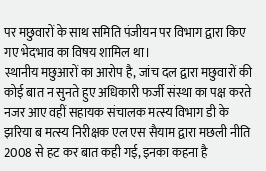पर मछुवारों के साथ समिति पंजीयन पर विभाग द्वारा किए गए भेदभाव का विषय शामिल था।
स्थानीय मछुआरों का आरोप है, जांच दल द्वारा मछुवारों की कोई बात न सुनते हुए अधिकारी फर्जी संस्था का पक्ष करते नजर आए वहीं सहायक संचालक मत्स्य विभाग डी के झरिया ब मत्स्य निरीक्षक एल एस सैयाम द्वारा मछली नीति 2008 से हट कर बात कही गई, इनका कहना है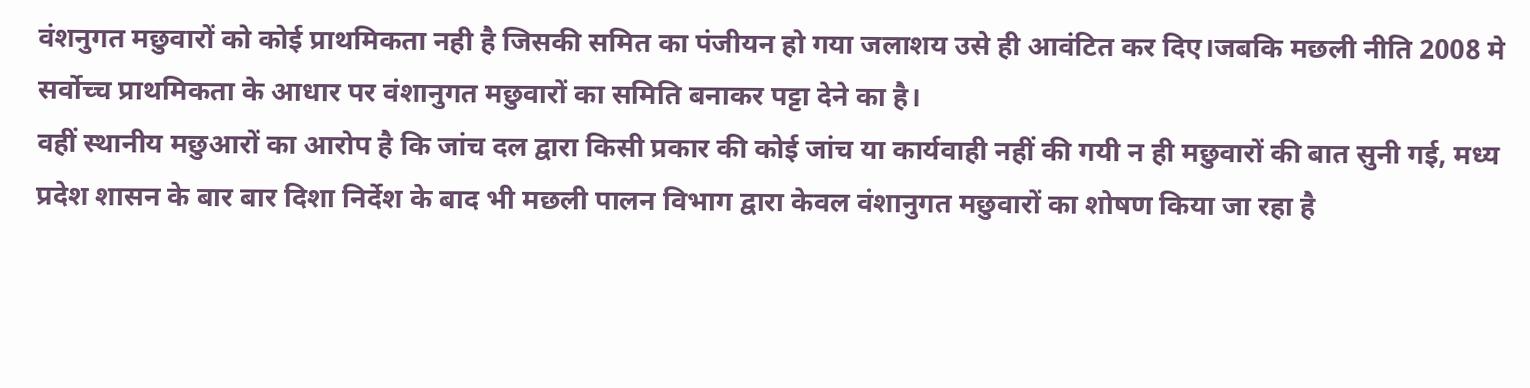वंशनुगत मछुवारों को कोई प्राथमिकता नही है जिसकी समित का पंजीयन हो गया जलाशय उसे ही आवंटित कर दिए।जबकि मछली नीति 2008 मे सर्वोच्च प्राथमिकता के आधार पर वंशानुगत मछुवारों का समिति बनाकर पट्टा देने का है।
वहीं स्थानीय मछुआरों का आरोप है कि जांच दल द्वारा किसी प्रकार की कोई जांच या कार्यवाही नहीं की गयी न ही मछुवारों की बात सुनी गई, मध्य प्रदेश शासन के बार बार दिशा निर्देश के बाद भी मछली पालन विभाग द्वारा केवल वंशानुगत मछुवारों का शोषण किया जा रहा है